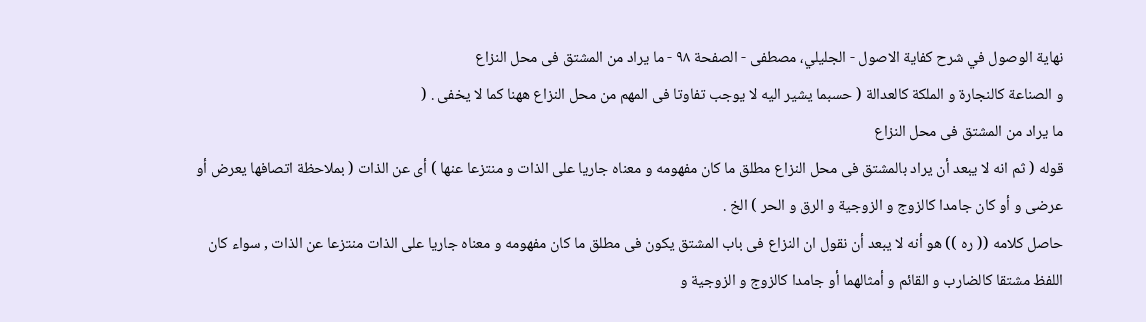نهاية الوصول في شرح کفاية الاصول - الجلیلي، مصطفی - الصفحة ٩٨ - ما يراد من المشتق فى محل النزاع
و الصناعة كالنجارة و الملكة كالعدالة ( حسبما يشير اليه لا يوجب تفاوتا فى المهم من محل النزاع ههنا كما لا يخفى . (
ما يراد من المشتق فى محل النزاع
قوله ( ثم انه لا يبعد أن يراد بالمشتق فى محل النزاع مطلق ما كان مفهومه و معناه جاريا على الذات و منتزعا عنها ) أى عن الذات ( بملاحظة اتصافها يعرض أو عرضى و أو كان جامدا كالزوج و الزوجية و الرق و الحر ) الخ .
حاصل كلامه (( ره )) هو أنه لا يبعد أن نقول ان النزاع فى باب المشتق يكون فى مطلق ما كان مفهومه و معناه جاريا على الذات منتزعا عن الذات , سواء كان اللفظ مشتقا كالضارب و القائم و أمثالهما أو جامدا كالزوج و الزوجية و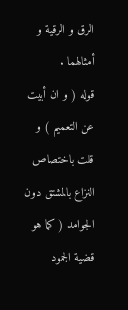الرق و الرقية و أمثالهما .
قوله ( و ان أبيت عن التعميم ) و قلت باختصاص النزاع بالمشتق دون الجوامد ( كما هو قضية الجمود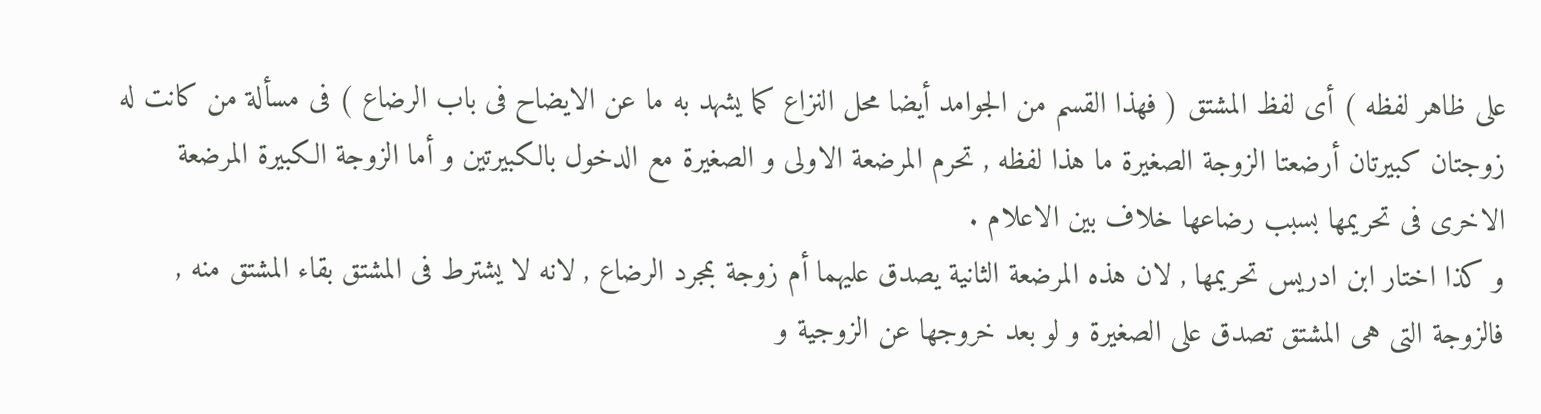على ظاهر لفظه ) أى لفظ المشتق ( فهذا القسم من الجوامد أيضا محل النزاع كما يشهد به ما عن الايضاح فى باب الرضاع ) فى مسألة من كانت له زوجتان كبيرتان أرضعتا الزوجة الصغيرة ما هذا لفظه , تحرم المرضعة الاولى و الصغيرة مع الدخول بالكبيرتين و أما الزوجة الكبيرة المرضعة الاخرى فى تحريمها بسبب رضاعها خلاف بين الاعلام .
و كذا اختار ابن ادريس تحريمها , لان هذه المرضعة الثانية يصدق عليهما أم زوجة بمجرد الرضاع , لانه لا يشترط فى المشتق بقاء المشتق منه , فالزوجة التى هى المشتق تصدق على الصغيرة و لو بعد خروجها عن الزوجية و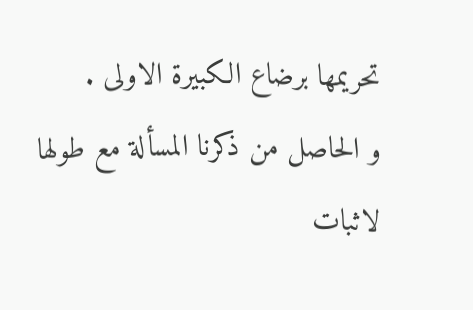تحريمها برضاع الكبيرة الاولى .
و الحاصل من ذكرنا المسألة مع طولها لاثبات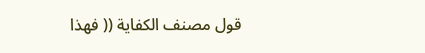قول مصنف الكفاية (( فهذا